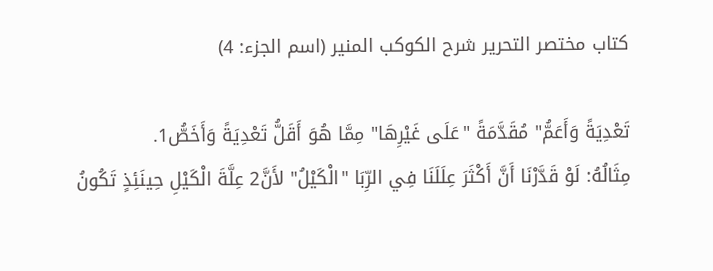كتاب مختصر التحرير شرح الكوكب المنير (اسم الجزء: 4)

تَعْدِيَةً وَأَعَمُّ" مُقَدَّمَةً "عَلَى غَيْرِهَا" مِمَّا هُوَ أَقَلُّ تَعْدِيَةً وَأَخَصُّ1.
مِثَالُهُ: لَوْ قَدَّرْنَا أَنَّ أَكْثَرَ عِلَلَنَا فِي الرِّبَا "الْكَيْلُ" لأَنَّ2 عِلَّةَ الْكَيْلِ حِينَئِذٍ تَكُونُ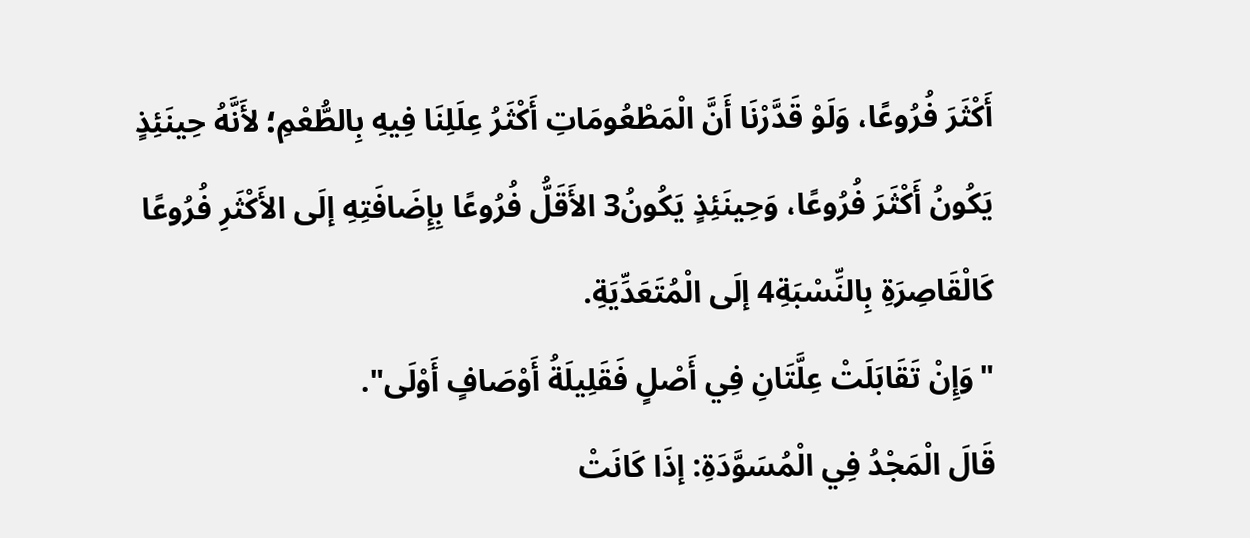أَكْثَرَ فُرُوعًا، وَلَوْ قَدَّرْنَا أَنَّ الْمَطْعُومَاتِ أَكْثَرُ عِلَلِنَا فِيهِ بِالطُّعْمِ؛ لأَنَّهُ حِينَئِذٍ يَكُونُ أَكْثَرَ فُرُوعًا، وَحِينَئِذٍ يَكُونُ3 الأَقَلُّ فُرُوعًا بِإِضَافَتِهِ إلَى الأَكْثَرِ فُرُوعًا كَالْقَاصِرَةِ بِالنِّسْبَةِ4 إلَى الْمُتَعَدِّيَةِ.
"وَإِنْ تَقَابَلَتْ عِلَّتَانِ فِي أَصْلٍ فَقَلِيلَةُ أَوْصَافٍ أَوْلَى".
قَالَ الْمَجْدُ فِي الْمُسَوَّدَةِ: إذَا كَانَتْ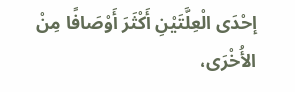إحْدَى الْعِلَّتَيْنِ أَكْثَرَ أَوْصَافًا مِنْ الأُخْرَى،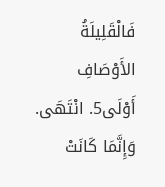فَالْقَلِيلَةُ الأَوْصَافِ أَوْلَى5. انْتَهَى.
وَإِنَّمَا كَانَتْ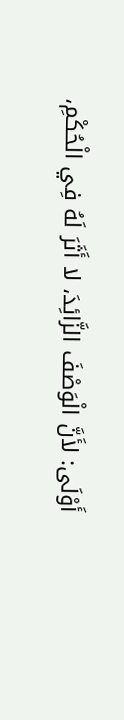أَوْلَى: لأَنَّ الْوَصْفَ الزَّائِدَ، لا أَثَرَ لَهُ فِي الْحُكْمِ،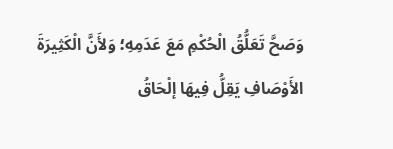وَصَحَّ تَعَلُّقُ الْحُكْمِ مَعَ عَدَمِهِ؛ وَلأَنَّ الْكَثِيرَةَ الأَوْصَافِ يَقِلُّ فِيهَا إلْحَاقُ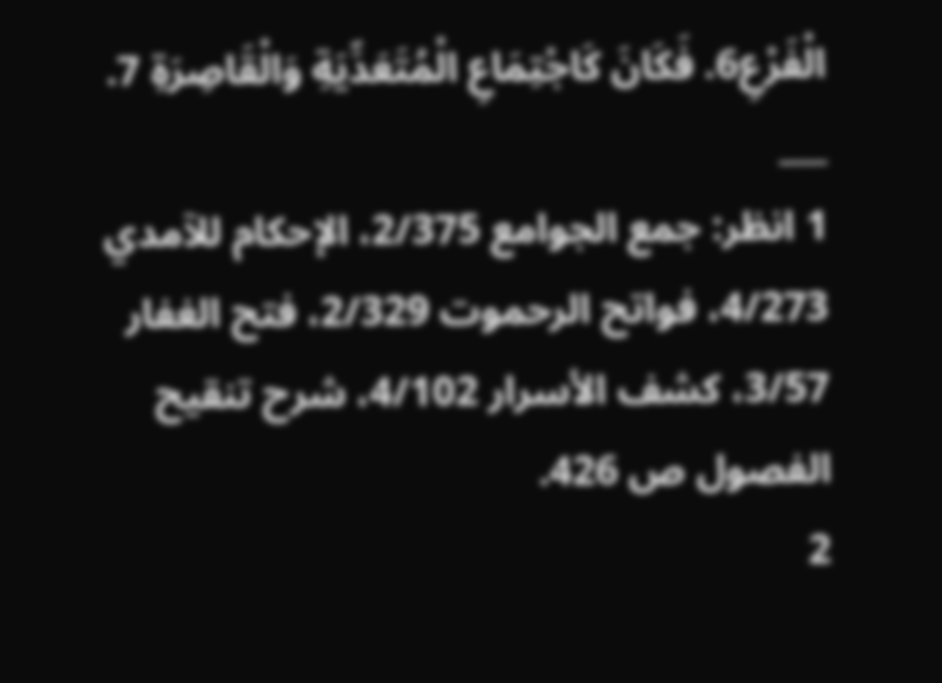الْفَرْعِ6. فَكَانَ كَاجْتِمَاعِ الْمُتَعَدِّيَةِ وَالْقَاصِرَةِ 7.
___
1 انظر: جمع الجوامع 2/375، الإحكام للآمدي 4/273، فواتح الرحموت 2/329، فتح الغفار 3/57، كشف الأسرار 4/102، شرح تنقيح الفصول ص 426.
2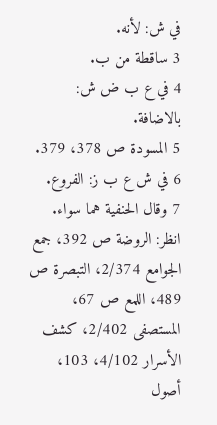في ش: لأنه.
3 ساقطة من ب.
4 في ع ب ض ش: بالاضافة.
5 المسودة ص 378، 379.
6 في ش ع ب ز: الفروع.
7 وقال الحنفية هما سواء.
انظر: الروضة ص 392، جمع الجوامع 2/374، التبصرة ص 489، اللمع ص 67، المستصفى 2/402، كشف الأسرار 4/102، 103، أصول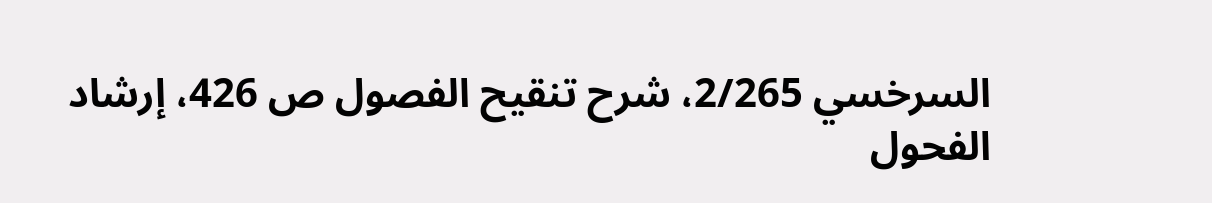السرخسي 2/265، شرح تنقيح الفصول ص 426، إرشاد الفحول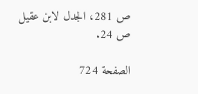ص 281، الجدل لابن عقيل ص 24.

الصفحة 724